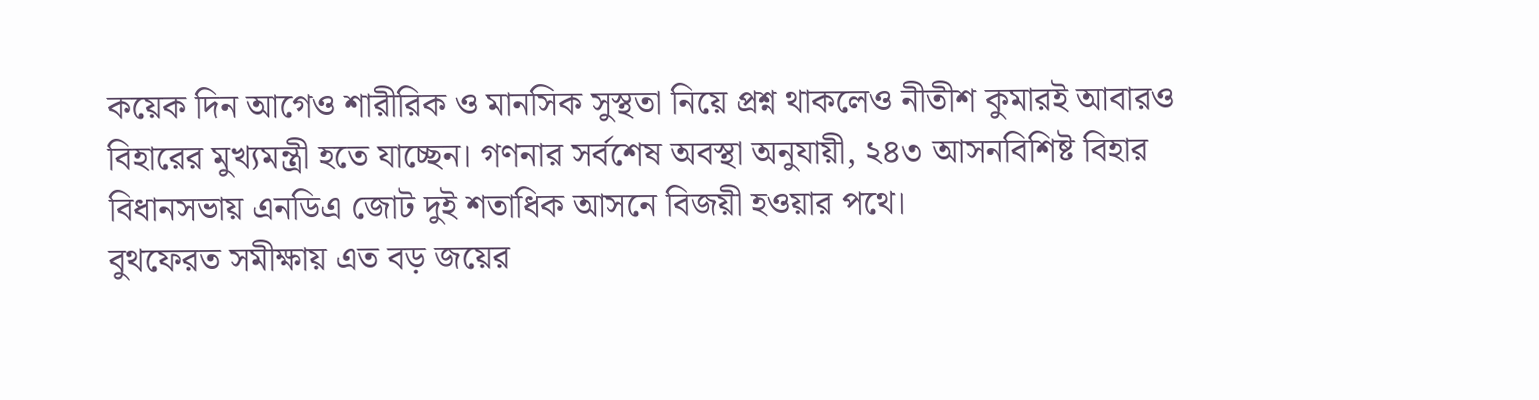কয়েক দিন আগেও শারীরিক ও মানসিক সুস্থতা নিয়ে প্রশ্ন থাকলেও নীতীশ কুমারই আবারও বিহারের মুখ্যমন্ত্রী হতে যাচ্ছেন। গণনার সর্বশেষ অবস্থা অনুযায়ী, ২৪৩ আসনবিশিষ্ট বিহার বিধানসভায় এনডিএ জোট দুই শতাধিক আসনে বিজয়ী হওয়ার পথে।
বুথফেরত সমীক্ষায় এত বড় জয়ের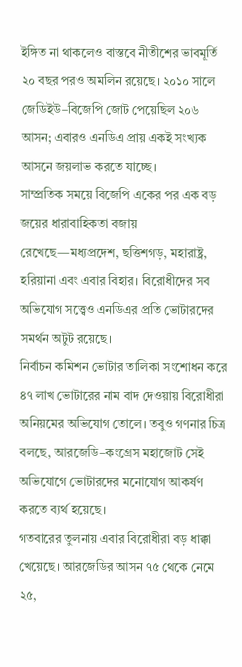ইঙ্গিত না থাকলেও বাস্তবে নীতীশের ভাবমূর্তি ২০ বছর পরও অমলিন রয়েছে। ২০১০ সালে জেডিইউ–বিজেপি জোট পেয়েছিল ২০৬ আসন; এবারও এনডিএ প্রায় একই সংখ্যক আসনে জয়লাভ করতে যাচ্ছে।
সাম্প্রতিক সময়ে বিজেপি একের পর এক বড় জয়ের ধারাবাহিকতা বজায় রেখেছে—মধ্যপ্রদেশ, ছত্তিশগড়, মহারাষ্ট্র, হরিয়ানা এবং এবার বিহার। বিরোধীদের সব অভিযোগ সত্ত্বেও এনডিএর প্রতি ভোটারদের সমর্থন অটুট রয়েছে।
নির্বাচন কমিশন ভোটার তালিকা সংশোধন করে ৪৭ লাখ ভোটারের নাম বাদ দেওয়ায় বিরোধীরা অনিয়মের অভিযোগ তোলে। তবুও গণনার চিত্র বলছে, আরজেডি–কংগ্রেস মহাজোট সেই অভিযোগে ভোটারদের মনোযোগ আকর্ষণ করতে ব্যর্থ হয়েছে।
গতবারের তুলনায় এবার বিরোধীরা বড় ধাক্কা খেয়েছে। আরজেডির আসন ৭৫ থেকে নেমে ২৫,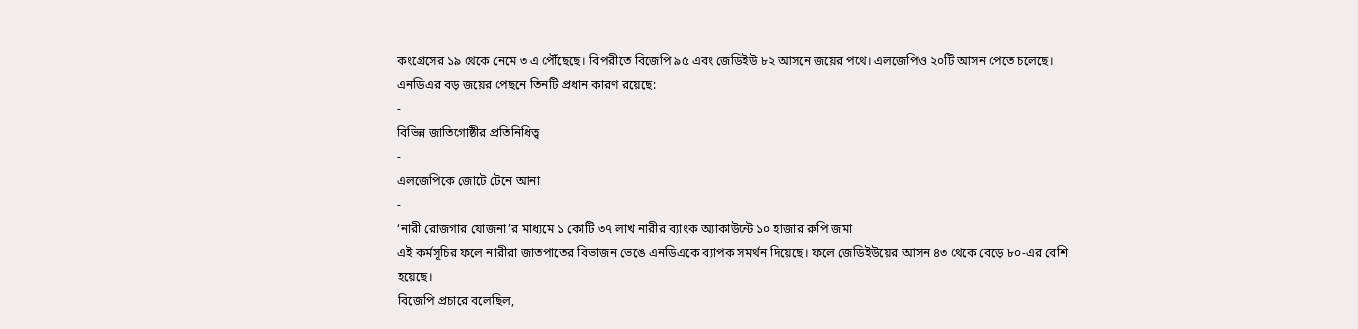কংগ্রেসের ১৯ থেকে নেমে ৩ এ পৌঁছেছে। বিপরীতে বিজেপি ৯৫ এবং জেডিইউ ৮২ আসনে জয়ের পথে। এলজেপিও ২০টি আসন পেতে চলেছে।
এনডিএর বড় জয়ের পেছনে তিনটি প্রধান কারণ রয়েছে:
-
বিভিন্ন জাতিগোষ্ঠীর প্রতিনিধিত্ব
-
এলজেপিকে জোটে টেনে আনা
-
‘নারী রোজগার যোজনা’র মাধ্যমে ১ কোটি ৩৭ লাখ নারীর ব্যাংক অ্যাকাউন্টে ১০ হাজার রুপি জমা
এই কর্মসূচির ফলে নারীরা জাতপাতের বিভাজন ভেঙে এনডিএকে ব্যাপক সমর্থন দিয়েছে। ফলে জেডিইউয়ের আসন ৪৩ থেকে বেড়ে ৮০-এর বেশি হয়েছে।
বিজেপি প্রচারে বলেছিল,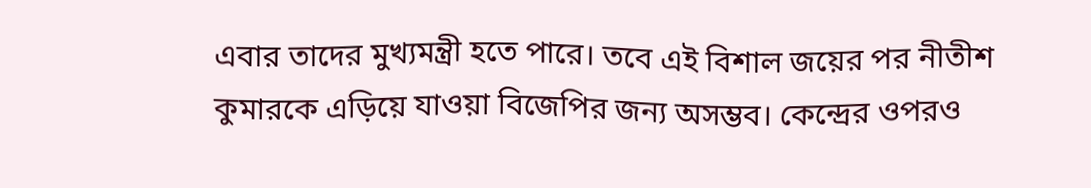এবার তাদের মুখ্যমন্ত্রী হতে পারে। তবে এই বিশাল জয়ের পর নীতীশ কুমারকে এড়িয়ে যাওয়া বিজেপির জন্য অসম্ভব। কেন্দ্রের ওপরও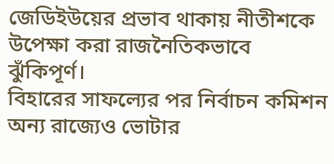জেডিইউয়ের প্রভাব থাকায় নীতীশকে উপেক্ষা করা রাজনৈতিকভাবে ঝুঁকিপূর্ণ।
বিহারের সাফল্যের পর নির্বাচন কমিশন অন্য রাজ্যেও ভোটার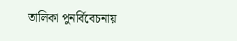তালিকা পুনর্বিবেচনায়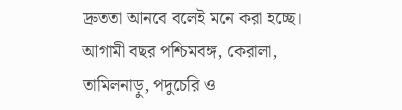দ্রুততা আনবে বলেই মনে করা হচ্ছে। আগামী বছর পশ্চিমবঙ্গ, কেরালা, তামিলনাড়ু, পদুচেরি ও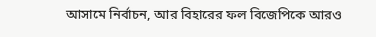আসামে নির্বাচন, আর বিহারের ফল বিজেপিকে আরও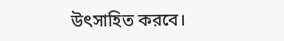উৎসাহিত করবে।